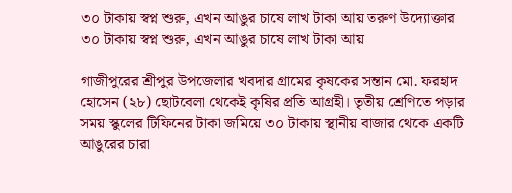৩০ টাকায় স্বপ্ন শুরু, এখন আঙুর চাষে লাখ টাকা আয় তরুণ উদ্যোক্তার
৩০ টাকায় স্বপ্ন শুরু, এখন আঙুর চাষে লাখ টাকা আয়

গাজীপুরের শ্রীপুর উপজেলার খবদার গ্রামের কৃষকের সন্তান মো. ফরহাদ হোসেন (২৮) ছোটবেলা থেকেই কৃষির প্রতি আগ্রহী। তৃতীয় শ্রেণিতে পড়ার সময় স্কুলের টিফিনের টাকা জমিয়ে ৩০ টাকায় স্থানীয় বাজার থেকে একটি আঙুরের চারা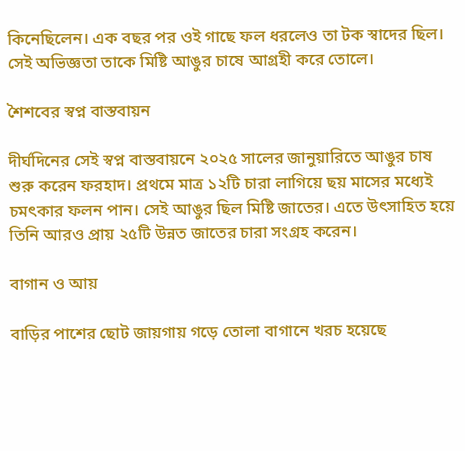কিনেছিলেন। এক বছর পর ওই গাছে ফল ধরলেও তা টক স্বাদের ছিল। সেই অভিজ্ঞতা তাকে মিষ্টি আঙুর চাষে আগ্রহী করে তোলে।

শৈশবের স্বপ্ন বাস্তবায়ন

দীর্ঘদিনের সেই স্বপ্ন বাস্তবায়নে ২০২৫ সালের জানুয়ারিতে আঙুর চাষ শুরু করেন ফরহাদ। প্রথমে মাত্র ১২টি চারা লাগিয়ে ছয় মাসের মধ্যেই চমৎকার ফলন পান। সেই আঙুর ছিল মিষ্টি জাতের। এতে উৎসাহিত হয়ে তিনি আরও প্রায় ২৫টি উন্নত জাতের চারা সংগ্রহ করেন।

বাগান ও আয়

বাড়ির পাশের ছোট জায়গায় গড়ে তোলা বাগানে খরচ হয়েছে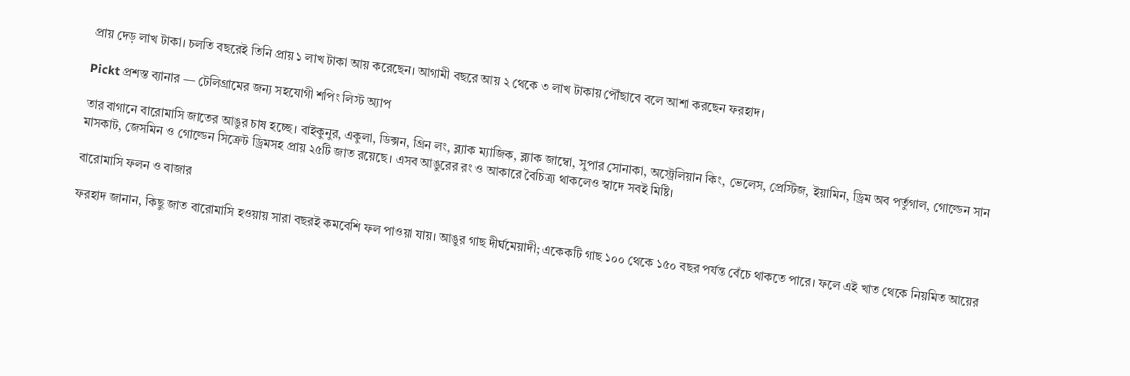প্রায় দেড় লাখ টাকা। চলতি বছরেই তিনি প্রায় ১ লাখ টাকা আয় করেছেন। আগামী বছরে আয় ২ থেকে ৩ লাখ টাকায় পৌঁছাবে বলে আশা করছেন ফরহাদ।

Pickt প্রশস্ত ব্যানার — টেলিগ্রামের জন্য সহযোগী শপিং লিস্ট অ্যাপ

তার বাগানে বারোমাসি জাতের আঙুর চাষ হচ্ছে। বাইকুনুর, একুলা, ডিক্সন, গ্রিন লং, ব্ল্যাক ম্যাজিক, ব্ল্যাক জাম্বো, সুপার সোনাকা, অস্ট্রেলিয়ান কিং, ভেলেস, প্রেস্টিজ, ইয়ামিন, ড্রিম অব পর্তুগাল, গোল্ডেন সান মাসকাট, জেসমিন ও গোল্ডেন সিক্রেট ড্রিমসহ প্রায় ২৫টি জাত রয়েছে। এসব আঙুরের রং ও আকারে বৈচিত্র্য থাকলেও স্বাদে সবই মিষ্টি।

বারোমাসি ফলন ও বাজার

ফরহাদ জানান, কিছু জাত বারোমাসি হওয়ায় সারা বছরই কমবেশি ফল পাওয়া যায়। আঙুর গাছ দীর্ঘমেয়াদী; একেকটি গাছ ১০০ থেকে ১৫০ বছর পর্যন্ত বেঁচে থাকতে পারে। ফলে এই খাত থেকে নিয়মিত আয়ের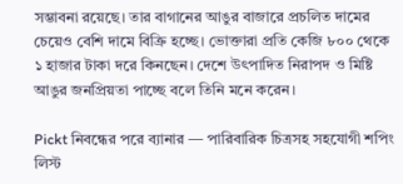সম্ভাবনা রয়েছে। তার বাগানের আঙুর বাজারে প্রচলিত দামের চেয়েও বেশি দামে বিক্রি হচ্ছে। ভোক্তারা প্রতি কেজি ৮০০ থেকে ১ হাজার টাকা দরে কিনছেন। দেশে উৎপাদিত নিরাপদ ও মিষ্টি আঙুর জনপ্রিয়তা পাচ্ছে বলে তিনি মনে করেন।

Pickt নিবন্ধের পরে ব্যানার — পারিবারিক চিত্রসহ সহযোগী শপিং লিস্ট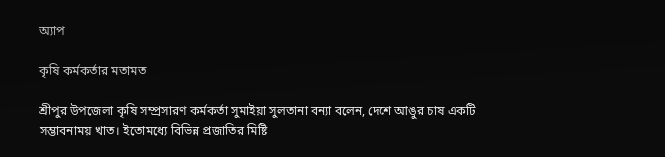অ্যাপ

কৃষি কর্মকর্তার মতামত

শ্রীপুর উপজেলা কৃষি সম্প্রসারণ কর্মকর্তা সুমাইয়া সুলতানা বন্যা বলেন, দেশে আঙুর চাষ একটি সম্ভাবনাময় খাত। ইতোমধ্যে বিভিন্ন প্রজাতির মিষ্টি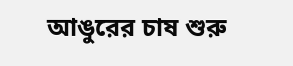আঙুরের চাষ শুরু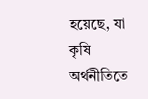হয়েছে, যা কৃষি অর্থনীতিতে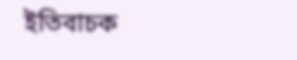ইতিবাচক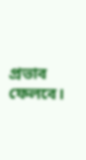প্রভাব ফেলবে।